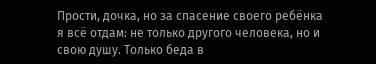Прости, дочка, но за спасение своего ребёнка я всё отдам: не только другого человека, но и свою душу. Только беда в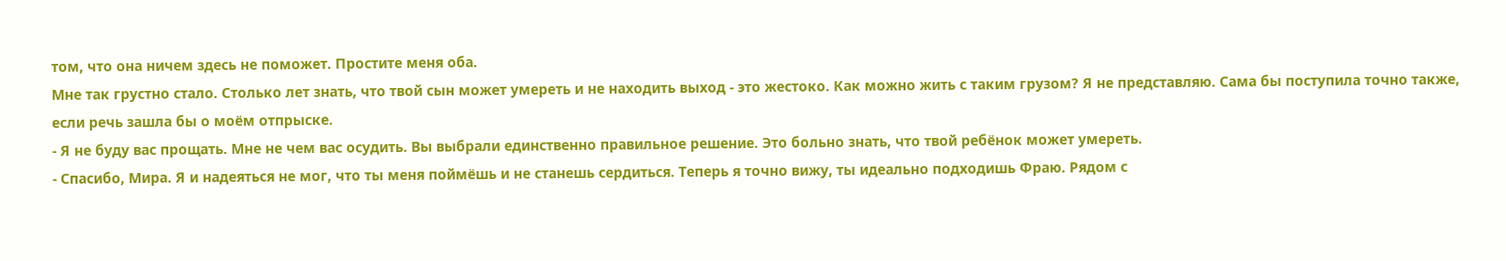том, что она ничем здесь не поможет. Простите меня оба.
Мне так грустно стало. Столько лет знать, что твой сын может умереть и не находить выход - это жестоко. Как можно жить с таким грузом? Я не представляю. Сама бы поступила точно также, если речь зашла бы о моём отпрыске.
- Я не буду вас прощать. Мне не чем вас осудить. Вы выбрали единственно правильное решение. Это больно знать, что твой ребёнок может умереть.
- Спасибо, Мира. Я и надеяться не мог, что ты меня поймёшь и не станешь сердиться. Теперь я точно вижу, ты идеально подходишь Фраю. Рядом с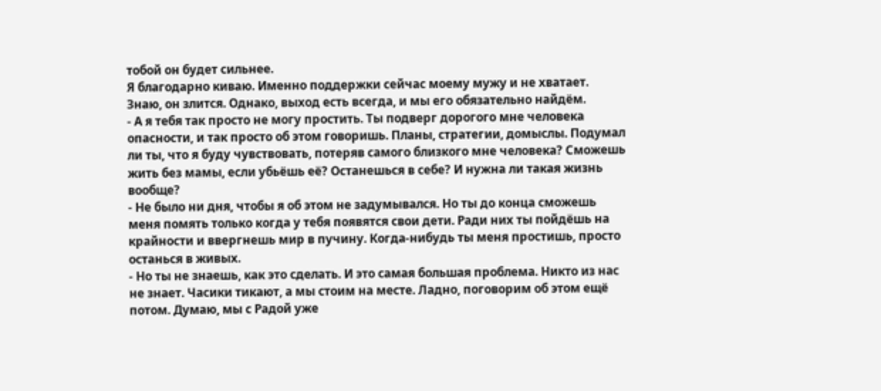тобой он будет сильнее.
Я благодарно киваю. Именно поддержки сейчас моему мужу и не хватает. Знаю, он злится. Однако, выход есть всегда, и мы его обязательно найдём.
- А я тебя так просто не могу простить. Ты подверг дорогого мне человека опасности, и так просто об этом говоришь. Планы, стратегии, домыслы. Подумал ли ты, что я буду чувствовать, потеряв самого близкого мне человека? Сможешь жить без мамы, если убьёшь её? Останешься в себе? И нужна ли такая жизнь вообще?
- Не было ни дня, чтобы я об этом не задумывался. Но ты до конца сможешь меня помять только когда у тебя появятся свои дети. Ради них ты пойдёшь на крайности и ввергнешь мир в пучину. Когда-нибудь ты меня простишь, просто останься в живых.
- Но ты не знаешь, как это сделать. И это самая большая проблема. Никто из нас не знает. Часики тикают, а мы стоим на месте. Ладно, поговорим об этом ещё потом. Думаю, мы с Радой уже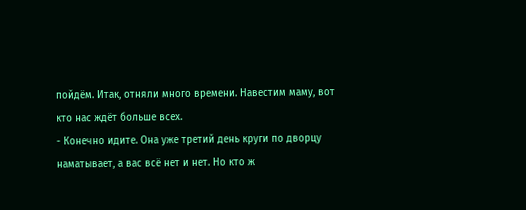пойдём. Итак, отняли много времени. Навестим маму, вот кто нас ждёт больше всех.
- Конечно идите. Она уже третий день круги по дворцу наматывает, а вас всё нет и нет. Но кто ж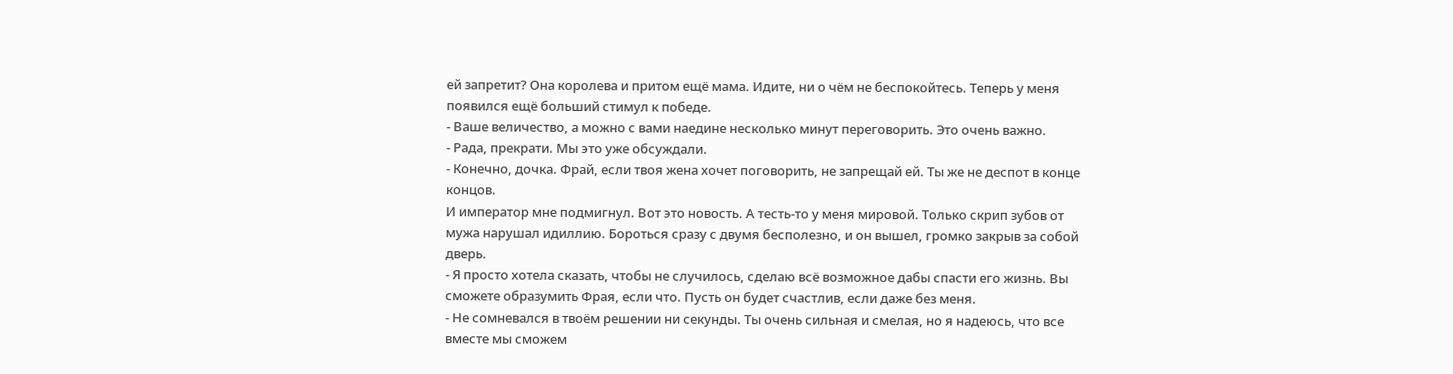ей запретит? Она королева и притом ещё мама. Идите, ни о чём не беспокойтесь. Теперь у меня появился ещё больший стимул к победе.
- Ваше величество, а можно с вами наедине несколько минут переговорить. Это очень важно.
- Рада, прекрати. Мы это уже обсуждали.
- Конечно, дочка. Фрай, если твоя жена хочет поговорить, не запрещай ей. Ты же не деспот в конце концов.
И император мне подмигнул. Вот это новость. А тесть-то у меня мировой. Только скрип зубов от мужа нарушал идиллию. Бороться сразу с двумя бесполезно, и он вышел, громко закрыв за собой дверь.
- Я просто хотела сказать, чтобы не случилось, сделаю всё возможное дабы спасти его жизнь. Вы сможете образумить Фрая, если что. Пусть он будет счастлив, если даже без меня.
- Не сомневался в твоём решении ни секунды. Ты очень сильная и смелая, но я надеюсь, что все вместе мы сможем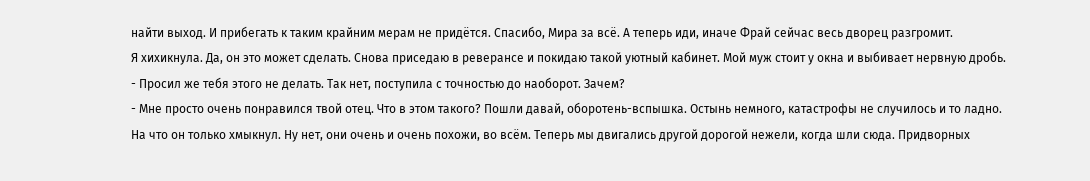найти выход. И прибегать к таким крайним мерам не придётся. Спасибо, Мира за всё. А теперь иди, иначе Фрай сейчас весь дворец разгромит.
Я хихикнула. Да, он это может сделать. Снова приседаю в реверансе и покидаю такой уютный кабинет. Мой муж стоит у окна и выбивает нервную дробь.
- Просил же тебя этого не делать. Так нет, поступила с точностью до наоборот. Зачем?
- Мне просто очень понравился твой отец. Что в этом такого? Пошли давай, оборотень-вспышка. Остынь немного, катастрофы не случилось и то ладно.
На что он только хмыкнул. Ну нет, они очень и очень похожи, во всём. Теперь мы двигались другой дорогой нежели, когда шли сюда. Придворных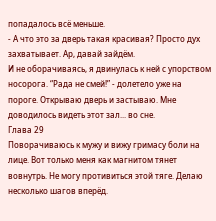попадалось всё меньше.
- А что это за дверь такая красивая? Просто дух захватывает. Ар, давай зайдём.
И не оборачиваясь, я двинулась к ней с упорством носорога. “Рада не смей!” - долетело уже на пороге. Открываю дверь и застываю. Мне доводилось видеть этот зал... во сне.
Глава 29
Поворачиваюсь к мужу и вижу гримасу боли на лице. Вот только меня как магнитом тянет вовнутрь. Не могу противиться этой тяге. Делаю несколько шагов вперёд.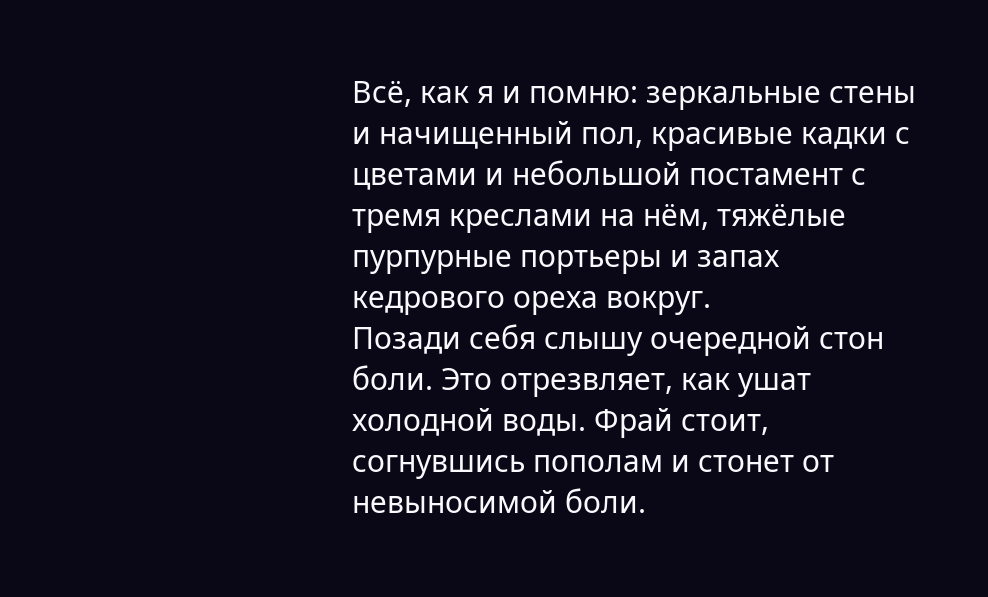Всё, как я и помню: зеркальные стены и начищенный пол, красивые кадки с цветами и небольшой постамент с тремя креслами на нём, тяжёлые пурпурные портьеры и запах кедрового ореха вокруг.
Позади себя слышу очередной стон боли. Это отрезвляет, как ушат холодной воды. Фрай стоит, согнувшись пополам и стонет от невыносимой боли.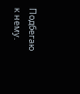Подбегаю к нему.